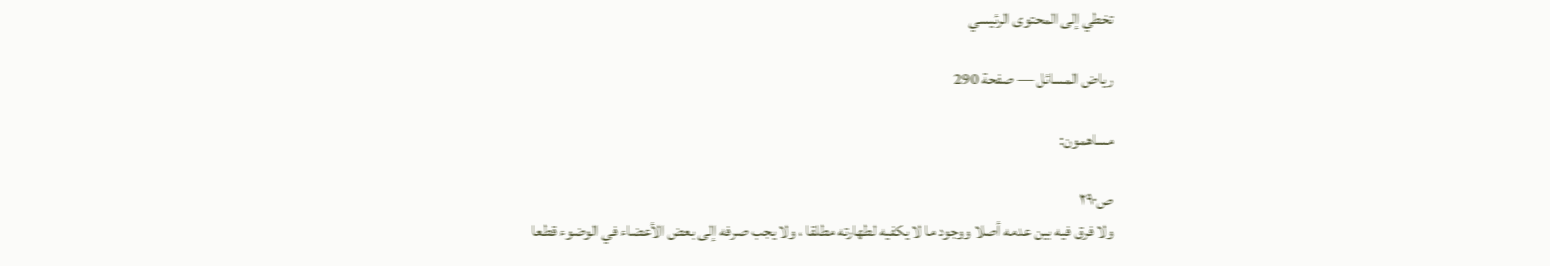تخطي إلى المحتوى الرئيسي

رياض المسائل — صفحة 290

مساهمون:

ص٢٩٠
ولا فرق فيه بين عدمه أصلا ووجود ما لا يكفيه لطهارته مطلقا ، ولا يجب صرفه إلى بعض الأعضاء في الوضوء قطعا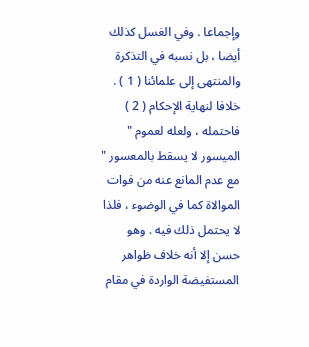وإجماعا . وفي الغسل كذلك أيضا ، بل نسبه في التذكرة والمنتهى إلى علمائنا ( 1 ) . خلافا لنهاية الإحكام ( 2 ) فاحتمله ، ولعله لعموم " الميسور لا يسقط بالمعسور " مع عدم المانع عنه من فوات الموالاة كما في الوضوء ، فلذا لا يحتمل ذلك فيه . وهو حسن إلا أنه خلاف ظواهر المستفيضة الواردة في مقام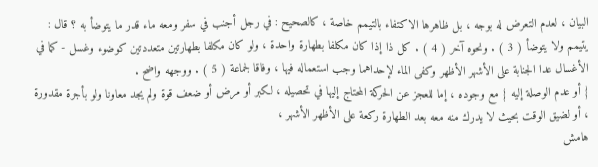البيان ، لعدم التعرض له بوجه ، بل ظاهرها الاكتفاء بالتيمم خاصة ، كالصحيح : في رجل أجنب في سفر ومعه ماء قدر ما يتوضأ به ؟ قال : يتيمم ولا يتوضأ ( 3 ) . ونحوه آخر ( 4 ) . كل ذا إذا كان مكلفا بطهارة واحدة ، ولو كان مكلفا بطهارتين متعددتين كوضوء وغسل - كما في الأغسال عدا الجنابة على الأشهر الأظهر وكفى الماء لإحداهما وجب استعماله فيها ، وفاقا لجماعة ( 5 ) . ووجهه واضح .
{ أو عدم الوصلة إليه } مع وجوده ، إما للعجز عن الحركة المحتاج إليها في تحصيله ، لكبر أو مرض أو ضعف قوة ولم يجد معاونا ولو بأجرة مقدورة ، أو لضيق الوقت بحيث لا يدرك منه معه بعد الطهارة ركعة على الأظهر الأشهر ،
هامش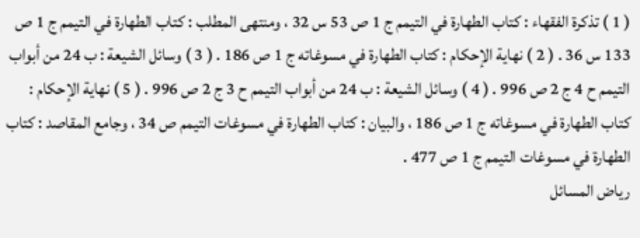( 1 ) تذكرة الفقهاء : كتاب الطهارة في التيمم ج 1 ص 53 س 32 ، ومنتهى المطلب : كتاب الطهارة في التيمم ج 1 ص 133 س 36 . ( 2 ) نهاية الإحكام : كتاب الطهارة في مسوغاته ج 1 ص 186 . ( 3 ) وسائل الشيعة : ب 24 من أبواب التيمم ح 4 ج 2 ص 996 . ( 4 ) وسائل الشيعة : ب 24 من أبواب التيمم ح 3 ج 2 ص 996 . ( 5 ) نهاية الإحكام : كتاب الطهارة في مسوغاته ج 1 ص 186 ، والبيان : كتاب الطهارة في مسوغات التيمم ص 34 ، وجامع المقاصد : كتاب الطهارة في مسوغات التيمم ج 1 ص 477 .
رياض المسائل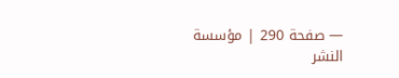— صفحة 290 | مؤسسة النشر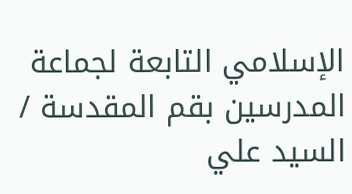الإسلامي التابعة لجماعة المدرسين بقم المقدسة / السيد علي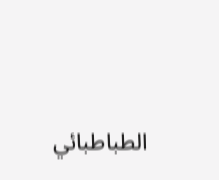الطباطبائي